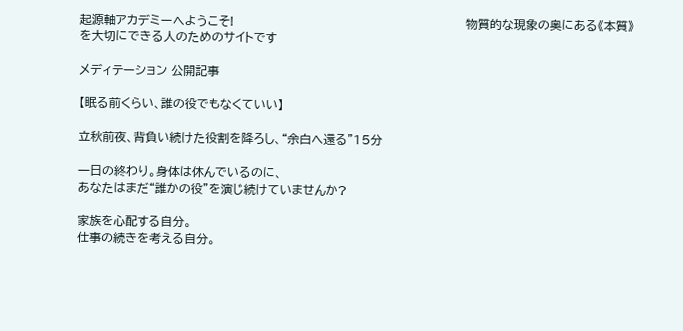起源軸アカデミーへようこそ!                                                          物質的な現象の奥にある《本質》を大切にできる人のためのサイトです

メディテーション 公開記事

【眠る前くらい、誰の役でもなくていい】

立秋前夜、背負い続けた役割を降ろし、“余白へ還る”15分

一日の終わり。身体は休んでいるのに、
あなたはまだ“誰かの役”を演じ続けていませんか?

家族を心配する自分。
仕事の続きを考える自分。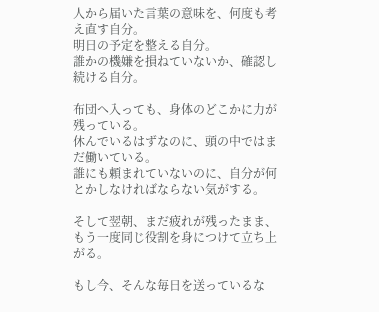人から届いた言葉の意味を、何度も考え直す自分。
明日の予定を整える自分。
誰かの機嫌を損ねていないか、確認し続ける自分。

布団へ入っても、身体のどこかに力が残っている。
休んでいるはずなのに、頭の中ではまだ働いている。
誰にも頼まれていないのに、自分が何とかしなければならない気がする。

そして翌朝、まだ疲れが残ったまま、
もう一度同じ役割を身につけて立ち上がる。

もし今、そんな毎日を送っているな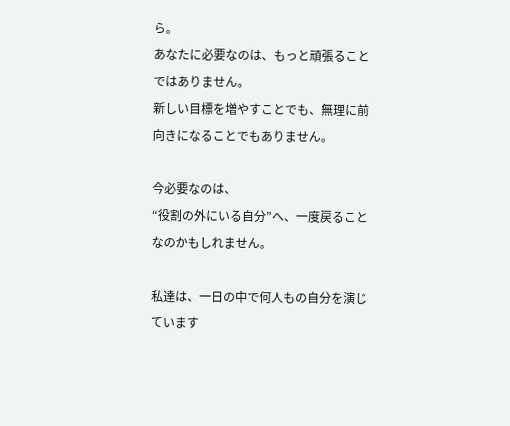ら。
あなたに必要なのは、もっと頑張ることではありません。
新しい目標を増やすことでも、無理に前向きになることでもありません。

今必要なのは、
“役割の外にいる自分”へ、一度戻ること
なのかもしれません。

私達は、一日の中で何人もの自分を演じています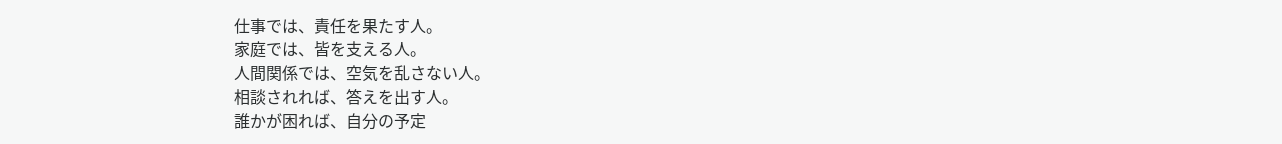仕事では、責任を果たす人。
家庭では、皆を支える人。
人間関係では、空気を乱さない人。
相談されれば、答えを出す人。
誰かが困れば、自分の予定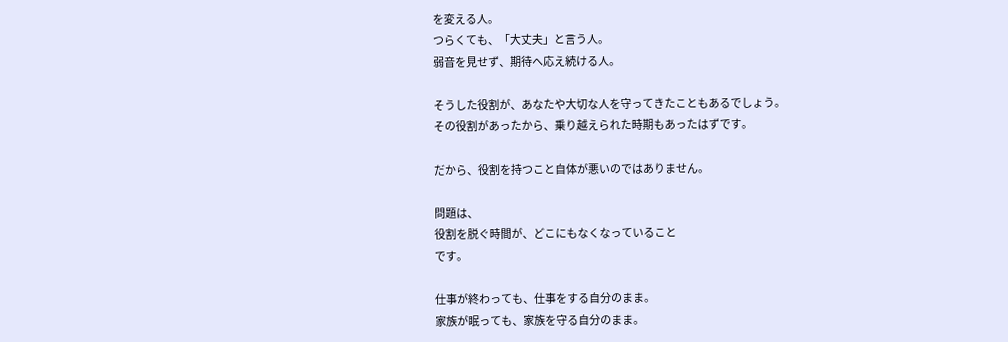を変える人。
つらくても、「大丈夫」と言う人。
弱音を見せず、期待へ応え続ける人。

そうした役割が、あなたや大切な人を守ってきたこともあるでしょう。
その役割があったから、乗り越えられた時期もあったはずです。

だから、役割を持つこと自体が悪いのではありません。

問題は、
役割を脱ぐ時間が、どこにもなくなっていること
です。

仕事が終わっても、仕事をする自分のまま。
家族が眠っても、家族を守る自分のまま。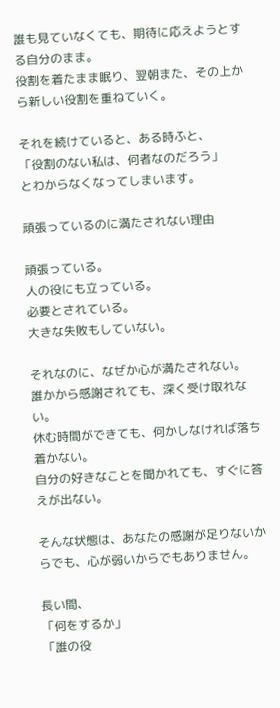誰も見ていなくても、期待に応えようとする自分のまま。
役割を着たまま眠り、翌朝また、その上から新しい役割を重ねていく。

それを続けていると、ある時ふと、
「役割のない私は、何者なのだろう」
とわからなくなってしまいます。

頑張っているのに満たされない理由

頑張っている。
人の役にも立っている。
必要とされている。
大きな失敗もしていない。

それなのに、なぜか心が満たされない。
誰かから感謝されても、深く受け取れない。
休む時間ができても、何かしなければ落ち着かない。
自分の好きなことを聞かれても、すぐに答えが出ない。

そんな状態は、あなたの感謝が足りないからでも、心が弱いからでもありません。

長い間、
「何をするか」
「誰の役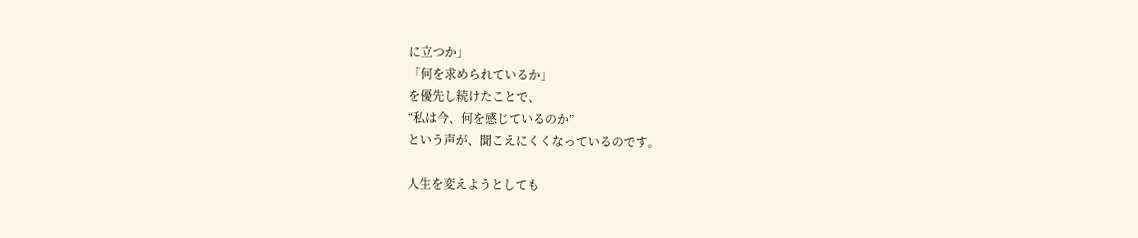に立つか」
「何を求められているか」
を優先し続けたことで、
“私は今、何を感じているのか”
という声が、聞こえにくくなっているのです。

人生を変えようとしても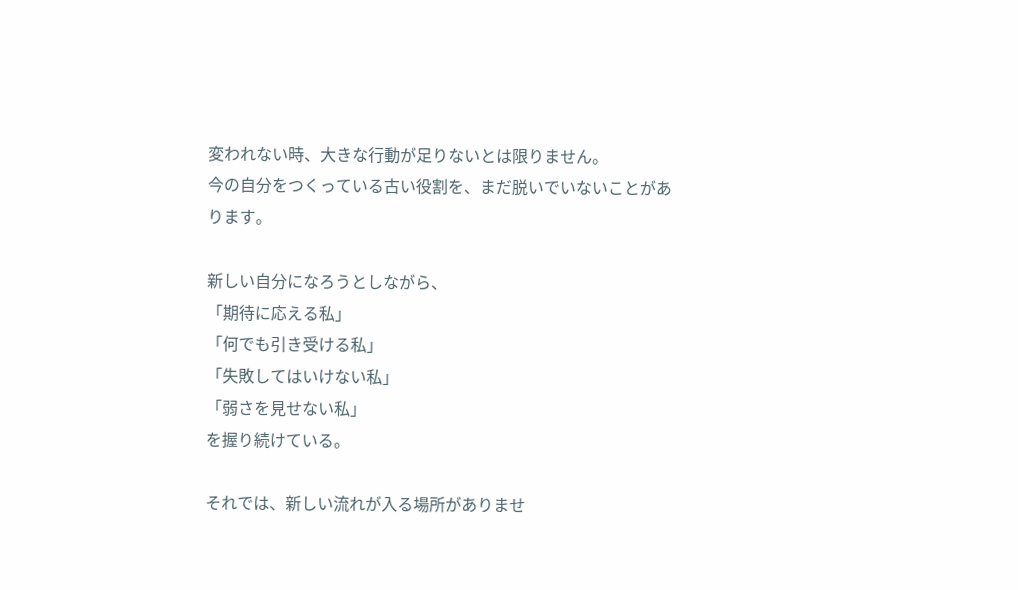変われない時、大きな行動が足りないとは限りません。
今の自分をつくっている古い役割を、まだ脱いでいないことがあります。

新しい自分になろうとしながら、
「期待に応える私」
「何でも引き受ける私」
「失敗してはいけない私」
「弱さを見せない私」
を握り続けている。

それでは、新しい流れが入る場所がありませ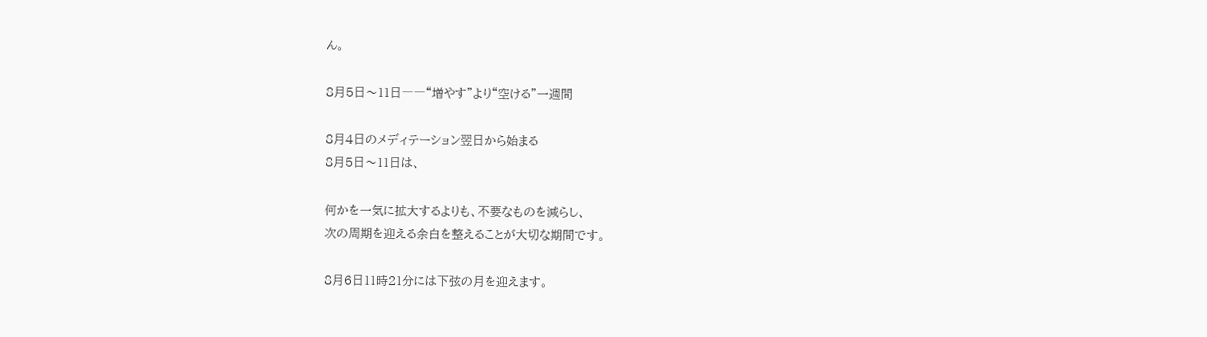ん。

8月5日〜11日――“増やす”より“空ける”一週間

8月4日のメディテーション翌日から始まる
8月5日〜11日は、

何かを一気に拡大するよりも、不要なものを減らし、
次の周期を迎える余白を整えることが大切な期間です。

8月6日11時21分には下弦の月を迎えます。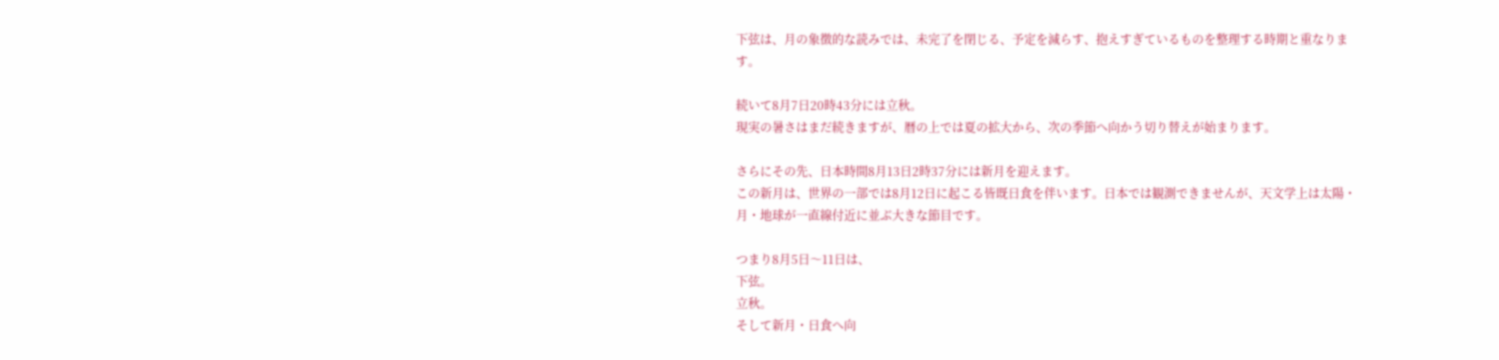下弦は、月の象徴的な読みでは、未完了を閉じる、予定を減らす、抱えすぎているものを整理する時期と重なります。

続いて8月7日20時43分には立秋。
現実の暑さはまだ続きますが、暦の上では夏の拡大から、次の季節へ向かう切り替えが始まります。

さらにその先、日本時間8月13日2時37分には新月を迎えます。
この新月は、世界の一部では8月12日に起こる皆既日食を伴います。日本では観測できませんが、天文学上は太陽・月・地球が一直線付近に並ぶ大きな節目です。

つまり8月5日〜11日は、
下弦。
立秋。
そして新月・日食へ向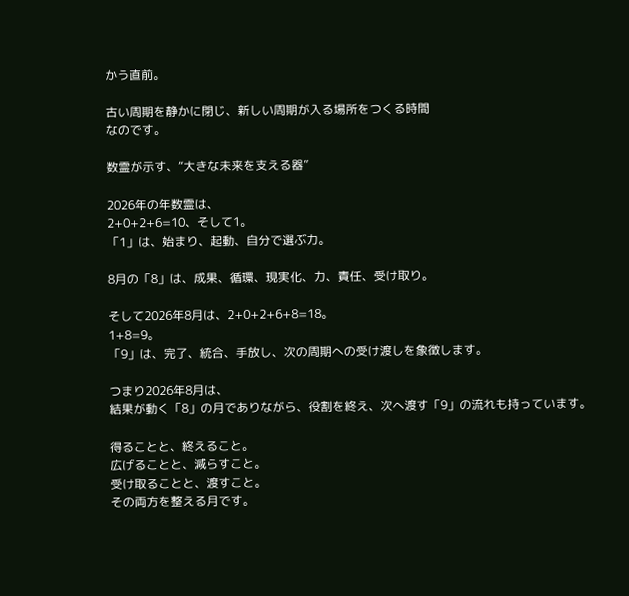かう直前。

古い周期を静かに閉じ、新しい周期が入る場所をつくる時間
なのです。

数霊が示す、“大きな未来を支える器”

2026年の年数霊は、
2+0+2+6=10、そして1。
「1」は、始まり、起動、自分で選ぶ力。

8月の「8」は、成果、循環、現実化、力、責任、受け取り。

そして2026年8月は、2+0+2+6+8=18。
1+8=9。
「9」は、完了、統合、手放し、次の周期への受け渡しを象徴します。

つまり2026年8月は、
結果が動く「8」の月でありながら、役割を終え、次へ渡す「9」の流れも持っています。

得ることと、終えること。
広げることと、減らすこと。
受け取ることと、渡すこと。
その両方を整える月です。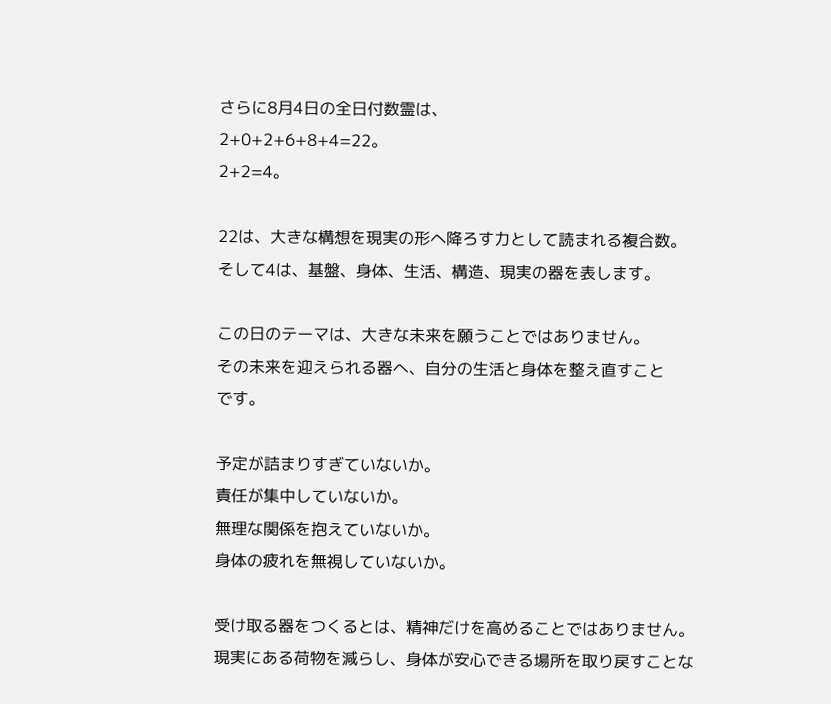さらに8月4日の全日付数霊は、
2+0+2+6+8+4=22。
2+2=4。

22は、大きな構想を現実の形へ降ろす力として読まれる複合数。
そして4は、基盤、身体、生活、構造、現実の器を表します。

この日のテーマは、大きな未来を願うことではありません。
その未来を迎えられる器へ、自分の生活と身体を整え直すこと
です。

予定が詰まりすぎていないか。
責任が集中していないか。
無理な関係を抱えていないか。
身体の疲れを無視していないか。

受け取る器をつくるとは、精神だけを高めることではありません。
現実にある荷物を減らし、身体が安心できる場所を取り戻すことな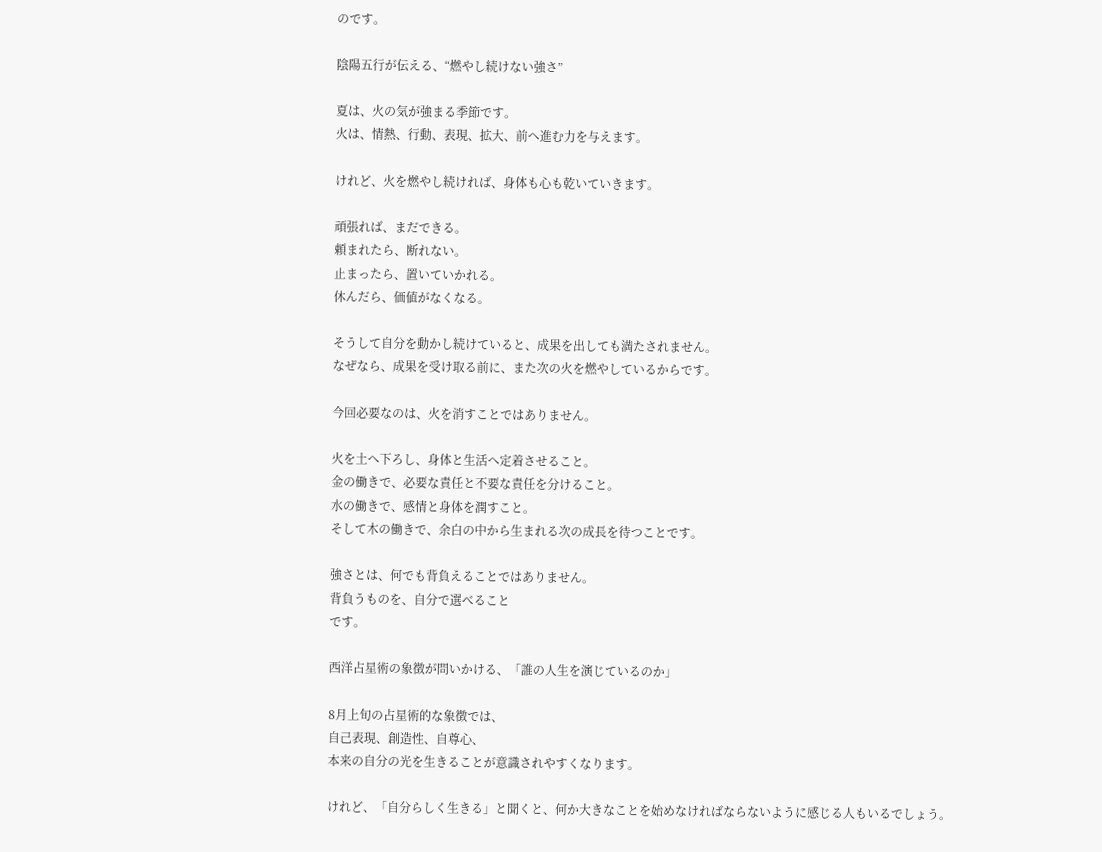のです。

陰陽五行が伝える、“燃やし続けない強さ”

夏は、火の気が強まる季節です。
火は、情熱、行動、表現、拡大、前へ進む力を与えます。

けれど、火を燃やし続ければ、身体も心も乾いていきます。

頑張れば、まだできる。
頼まれたら、断れない。
止まったら、置いていかれる。
休んだら、価値がなくなる。

そうして自分を動かし続けていると、成果を出しても満たされません。
なぜなら、成果を受け取る前に、また次の火を燃やしているからです。

今回必要なのは、火を消すことではありません。

火を土へ下ろし、身体と生活へ定着させること。
金の働きで、必要な責任と不要な責任を分けること。
水の働きで、感情と身体を潤すこと。
そして木の働きで、余白の中から生まれる次の成長を待つことです。

強さとは、何でも背負えることではありません。
背負うものを、自分で選べること
です。

西洋占星術の象徴が問いかける、「誰の人生を演じているのか」

8月上旬の占星術的な象徴では、
自己表現、創造性、自尊心、
本来の自分の光を生きることが意識されやすくなります。

けれど、「自分らしく生きる」と聞くと、何か大きなことを始めなければならないように感じる人もいるでしょう。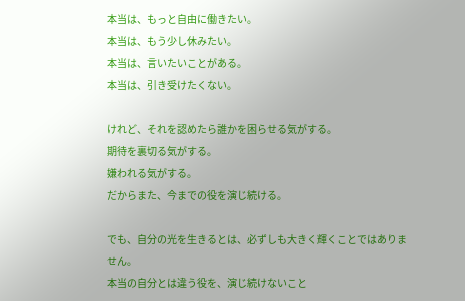本当は、もっと自由に働きたい。
本当は、もう少し休みたい。
本当は、言いたいことがある。
本当は、引き受けたくない。

けれど、それを認めたら誰かを困らせる気がする。
期待を裏切る気がする。
嫌われる気がする。
だからまた、今までの役を演じ続ける。

でも、自分の光を生きるとは、必ずしも大きく輝くことではありません。
本当の自分とは違う役を、演じ続けないこと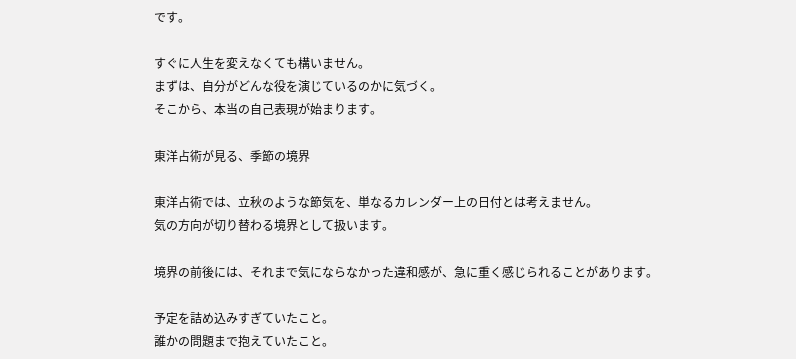です。

すぐに人生を変えなくても構いません。
まずは、自分がどんな役を演じているのかに気づく。
そこから、本当の自己表現が始まります。

東洋占術が見る、季節の境界

東洋占術では、立秋のような節気を、単なるカレンダー上の日付とは考えません。
気の方向が切り替わる境界として扱います。

境界の前後には、それまで気にならなかった違和感が、急に重く感じられることがあります。

予定を詰め込みすぎていたこと。
誰かの問題まで抱えていたこと。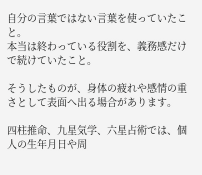自分の言葉ではない言葉を使っていたこと。
本当は終わっている役割を、義務感だけで続けていたこと。

そうしたものが、身体の疲れや感情の重さとして表面へ出る場合があります。

四柱推命、九星気学、六星占術では、個人の生年月日や周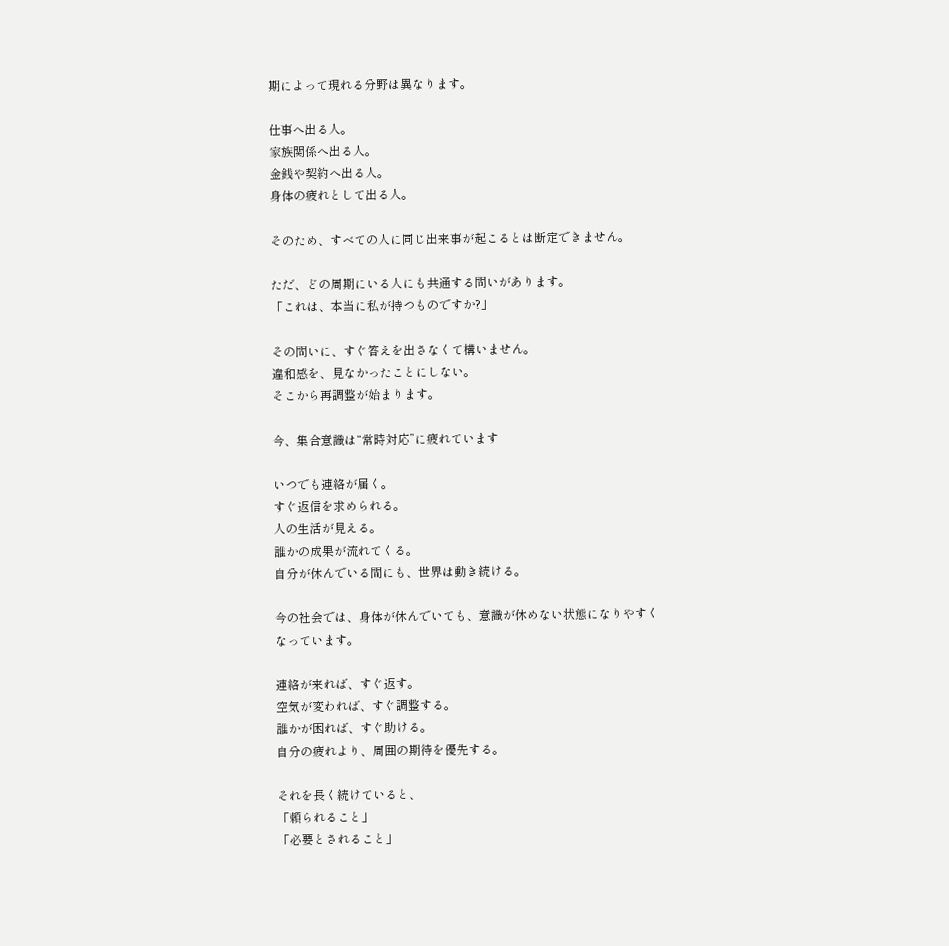期によって現れる分野は異なります。

仕事へ出る人。
家族関係へ出る人。
金銭や契約へ出る人。
身体の疲れとして出る人。

そのため、すべての人に同じ出来事が起こるとは断定できません。

ただ、どの周期にいる人にも共通する問いがあります。
「これは、本当に私が持つものですか?」

その問いに、すぐ答えを出さなくて構いません。
違和感を、見なかったことにしない。
そこから再調整が始まります。

今、集合意識は“常時対応”に疲れています

いつでも連絡が届く。
すぐ返信を求められる。
人の生活が見える。
誰かの成果が流れてくる。
自分が休んでいる間にも、世界は動き続ける。

今の社会では、身体が休んでいても、意識が休めない状態になりやすくなっています。

連絡が来れば、すぐ返す。
空気が変われば、すぐ調整する。
誰かが困れば、すぐ助ける。
自分の疲れより、周囲の期待を優先する。

それを長く続けていると、
「頼られること」
「必要とされること」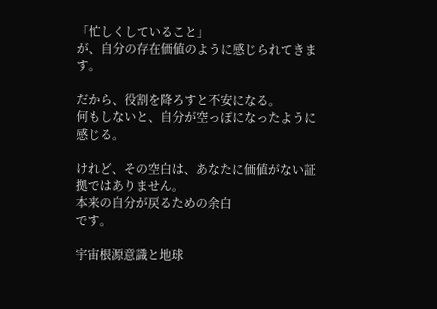「忙しくしていること」
が、自分の存在価値のように感じられてきます。

だから、役割を降ろすと不安になる。
何もしないと、自分が空っぽになったように感じる。

けれど、その空白は、あなたに価値がない証拠ではありません。
本来の自分が戻るための余白
です。

宇宙根源意識と地球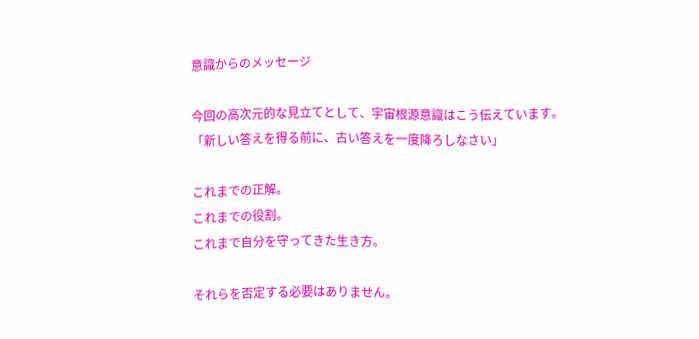意識からのメッセージ

今回の高次元的な見立てとして、宇宙根源意識はこう伝えています。
「新しい答えを得る前に、古い答えを一度降ろしなさい」

これまでの正解。
これまでの役割。
これまで自分を守ってきた生き方。

それらを否定する必要はありません。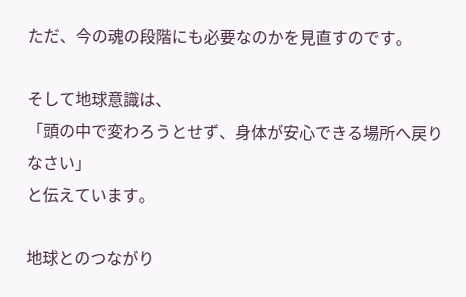ただ、今の魂の段階にも必要なのかを見直すのです。

そして地球意識は、
「頭の中で変わろうとせず、身体が安心できる場所へ戻りなさい」
と伝えています。

地球とのつながり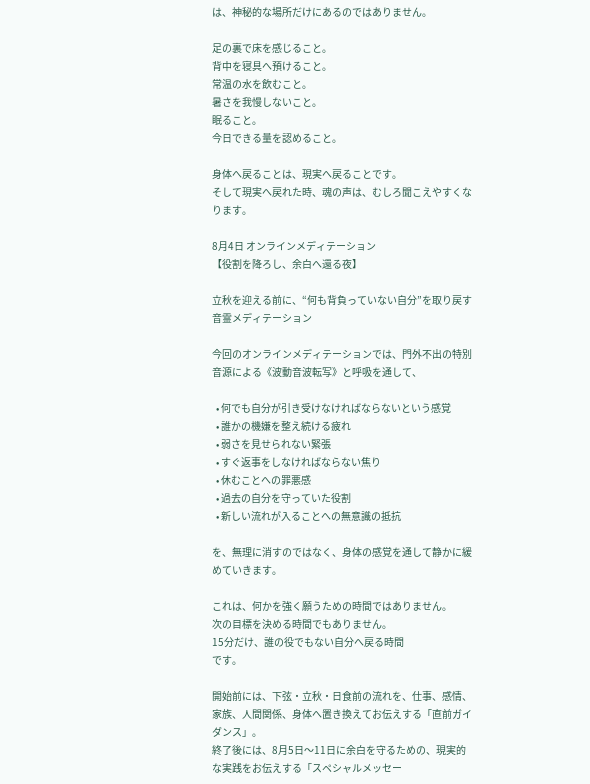は、神秘的な場所だけにあるのではありません。

足の裏で床を感じること。
背中を寝具へ預けること。
常温の水を飲むこと。
暑さを我慢しないこと。
眠ること。
今日できる量を認めること。

身体へ戻ることは、現実へ戻ることです。
そして現実へ戻れた時、魂の声は、むしろ聞こえやすくなります。

8月4日 オンラインメディテーション
【役割を降ろし、余白へ還る夜】

立秋を迎える前に、“何も背負っていない自分”を取り戻す音霊メディテーション

今回のオンラインメディテーションでは、門外不出の特別音源による《波動音波転写》と呼吸を通して、

  • 何でも自分が引き受けなければならないという感覚
  • 誰かの機嫌を整え続ける疲れ
  • 弱さを見せられない緊張
  • すぐ返事をしなければならない焦り
  • 休むことへの罪悪感
  • 過去の自分を守っていた役割
  • 新しい流れが入ることへの無意識の抵抗

を、無理に消すのではなく、身体の感覚を通して静かに緩めていきます。

これは、何かを強く願うための時間ではありません。
次の目標を決める時間でもありません。
15分だけ、誰の役でもない自分へ戻る時間
です。

開始前には、下弦・立秋・日食前の流れを、仕事、感情、家族、人間関係、身体へ置き換えてお伝えする「直前ガイダンス」。
終了後には、8月5日〜11日に余白を守るための、現実的な実践をお伝えする「スペシャルメッセー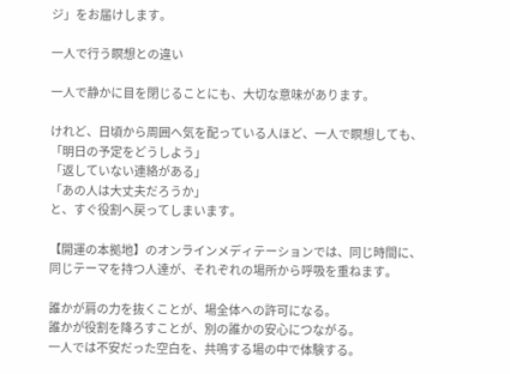ジ」をお届けします。

一人で行う瞑想との違い

一人で静かに目を閉じることにも、大切な意味があります。

けれど、日頃から周囲へ気を配っている人ほど、一人で瞑想しても、
「明日の予定をどうしよう」
「返していない連絡がある」
「あの人は大丈夫だろうか」
と、すぐ役割へ戻ってしまいます。

【開運の本拠地】のオンラインメディテーションでは、同じ時間に、同じテーマを持つ人達が、それぞれの場所から呼吸を重ねます。

誰かが肩の力を抜くことが、場全体への許可になる。
誰かが役割を降ろすことが、別の誰かの安心につながる。
一人では不安だった空白を、共鳴する場の中で体験する。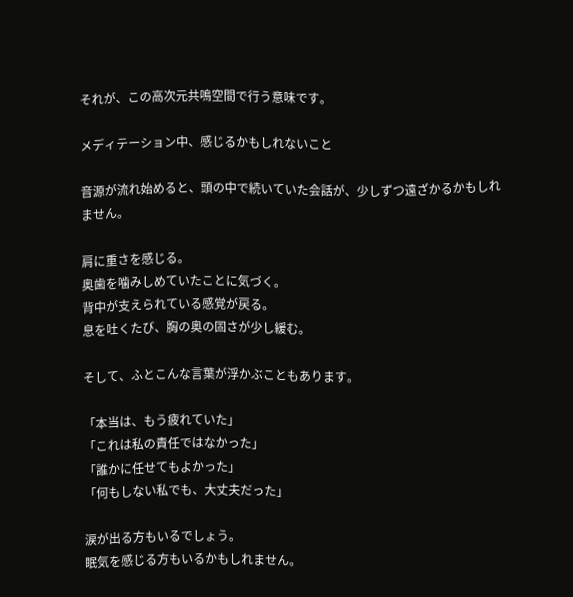それが、この高次元共鳴空間で行う意味です。

メディテーション中、感じるかもしれないこと

音源が流れ始めると、頭の中で続いていた会話が、少しずつ遠ざかるかもしれません。

肩に重さを感じる。
奥歯を噛みしめていたことに気づく。
背中が支えられている感覚が戻る。
息を吐くたび、胸の奥の固さが少し緩む。

そして、ふとこんな言葉が浮かぶこともあります。

「本当は、もう疲れていた」
「これは私の責任ではなかった」
「誰かに任せてもよかった」
「何もしない私でも、大丈夫だった」

涙が出る方もいるでしょう。
眠気を感じる方もいるかもしれません。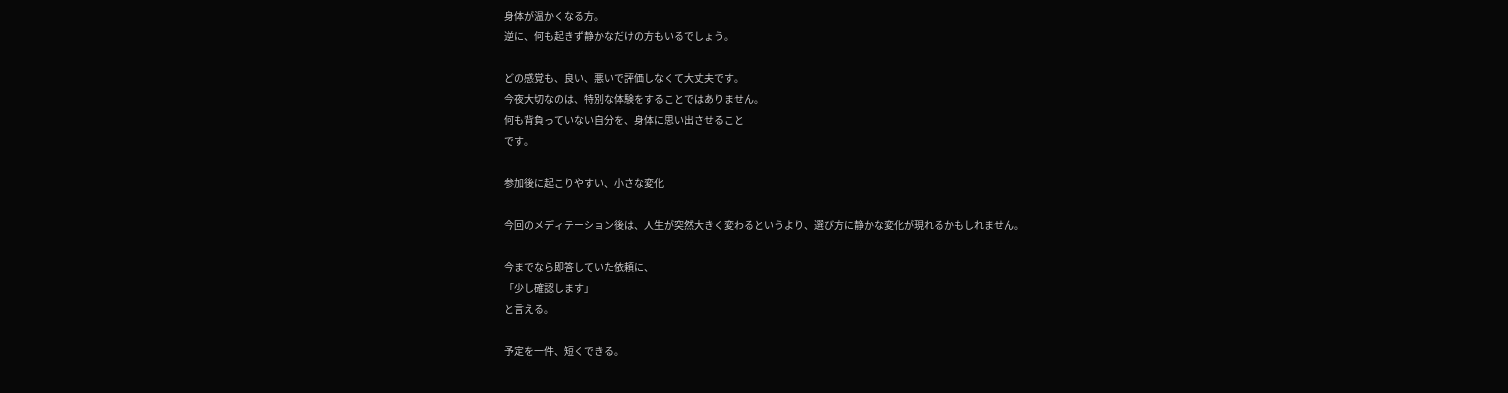身体が温かくなる方。
逆に、何も起きず静かなだけの方もいるでしょう。

どの感覚も、良い、悪いで評価しなくて大丈夫です。
今夜大切なのは、特別な体験をすることではありません。
何も背負っていない自分を、身体に思い出させること
です。

参加後に起こりやすい、小さな変化

今回のメディテーション後は、人生が突然大きく変わるというより、選び方に静かな変化が現れるかもしれません。

今までなら即答していた依頼に、
「少し確認します」
と言える。

予定を一件、短くできる。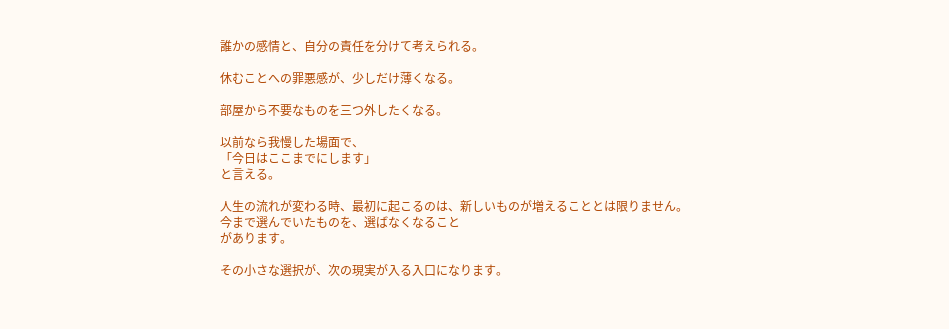誰かの感情と、自分の責任を分けて考えられる。

休むことへの罪悪感が、少しだけ薄くなる。

部屋から不要なものを三つ外したくなる。

以前なら我慢した場面で、
「今日はここまでにします」
と言える。

人生の流れが変わる時、最初に起こるのは、新しいものが増えることとは限りません。
今まで選んでいたものを、選ばなくなること
があります。

その小さな選択が、次の現実が入る入口になります。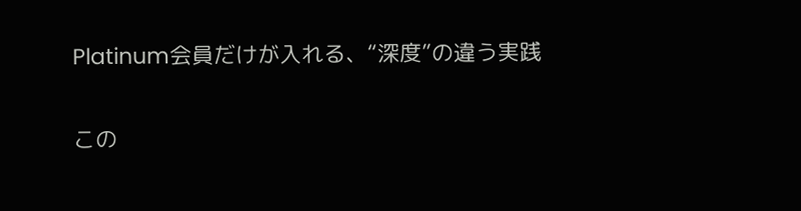Platinum会員だけが入れる、“深度”の違う実践

この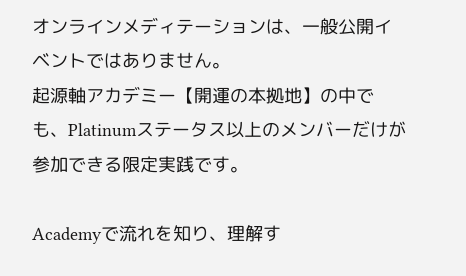オンラインメディテーションは、一般公開イベントではありません。
起源軸アカデミー【開運の本拠地】の中でも、Platinumステータス以上のメンバーだけが参加できる限定実践です。

Academyで流れを知り、理解す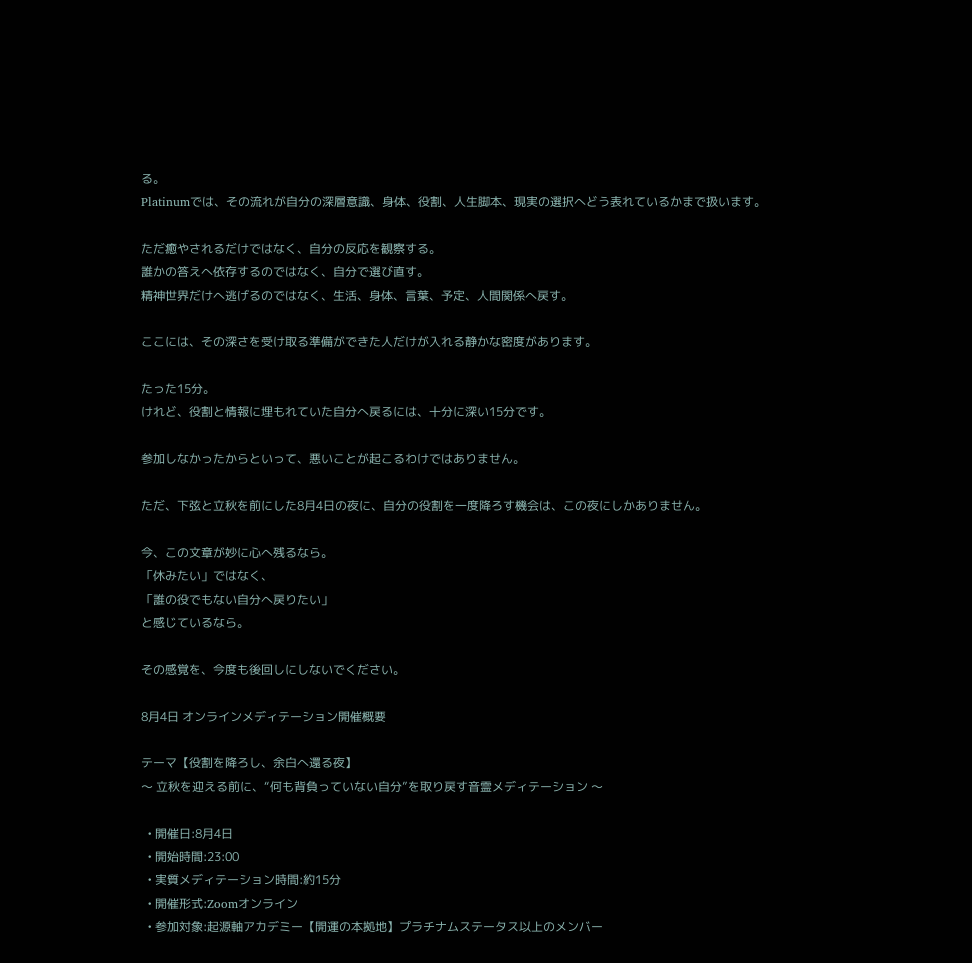る。
Platinumでは、その流れが自分の深層意識、身体、役割、人生脚本、現実の選択へどう表れているかまで扱います。

ただ癒やされるだけではなく、自分の反応を観察する。
誰かの答えへ依存するのではなく、自分で選び直す。
精神世界だけへ逃げるのではなく、生活、身体、言葉、予定、人間関係へ戻す。

ここには、その深さを受け取る準備ができた人だけが入れる静かな密度があります。

たった15分。
けれど、役割と情報に埋もれていた自分へ戻るには、十分に深い15分です。

参加しなかったからといって、悪いことが起こるわけではありません。

ただ、下弦と立秋を前にした8月4日の夜に、自分の役割を一度降ろす機会は、この夜にしかありません。

今、この文章が妙に心へ残るなら。
「休みたい」ではなく、
「誰の役でもない自分へ戻りたい」
と感じているなら。

その感覚を、今度も後回しにしないでください。

8月4日 オンラインメディテーション開催概要

テーマ【役割を降ろし、余白へ還る夜】
〜 立秋を迎える前に、“何も背負っていない自分”を取り戻す音霊メディテーション 〜

  • 開催日:8月4日
  • 開始時間:23:00
  • 実質メディテーション時間:約15分
  • 開催形式:Zoomオンライン
  • 参加対象:起源軸アカデミー【開運の本拠地】プラチナムステータス以上のメンバー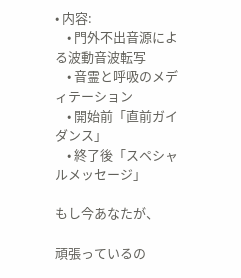• 内容:
    • 門外不出音源による波動音波転写
    • 音霊と呼吸のメディテーション
    • 開始前「直前ガイダンス」
    • 終了後「スペシャルメッセージ」

もし今あなたが、

頑張っているの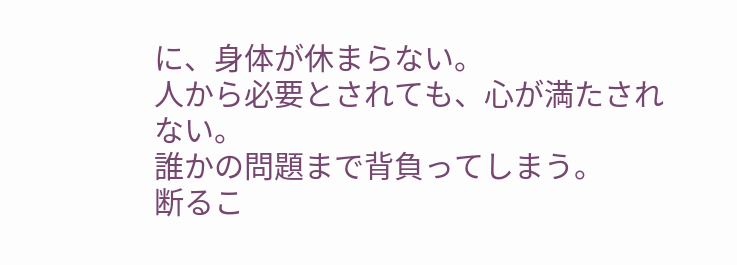に、身体が休まらない。
人から必要とされても、心が満たされない。
誰かの問題まで背負ってしまう。
断るこ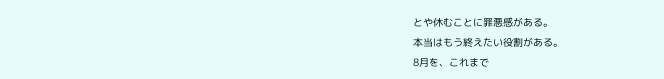とや休むことに罪悪感がある。
本当はもう終えたい役割がある。
8月を、これまで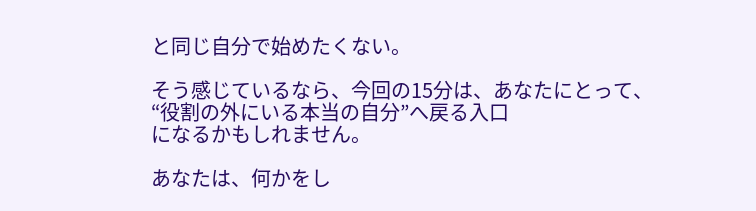と同じ自分で始めたくない。

そう感じているなら、今回の15分は、あなたにとって、
“役割の外にいる本当の自分”へ戻る入口
になるかもしれません。

あなたは、何かをし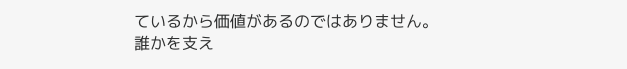ているから価値があるのではありません。
誰かを支え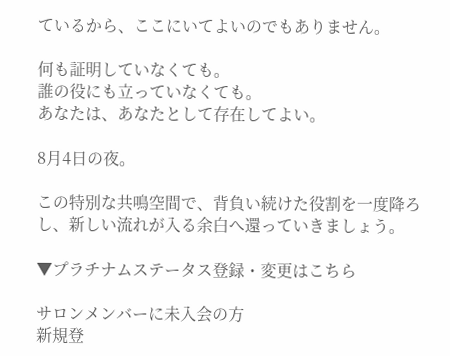ているから、ここにいてよいのでもありません。

何も証明していなくても。
誰の役にも立っていなくても。
あなたは、あなたとして存在してよい。

8月4日の夜。

この特別な共鳴空間で、背負い続けた役割を一度降ろし、新しい流れが入る余白へ還っていきましょう。

▼プラチナムステータス登録・変更はこちら

サロンメンバーに未入会の方
新規登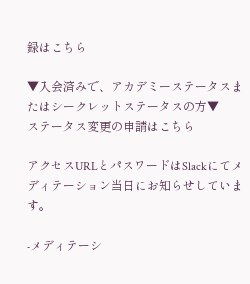録はこちら

▼入会済みで、アカデミーステータスまたはシークレットステータスの方▼
ステータス変更の申請はこちら

アクセスURLとパスワードはSlackにてメディテーション当日にお知らせしています。

-メディテーシ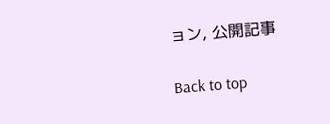ョン, 公開記事

Back to top